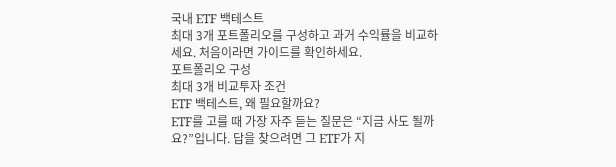국내 ETF 백테스트
최대 3개 포트폴리오를 구성하고 과거 수익률을 비교하세요. 처음이라면 가이드를 확인하세요.
포트폴리오 구성
최대 3개 비교투자 조건
ETF 백테스트, 왜 필요할까요?
ETF를 고를 때 가장 자주 듣는 질문은 “지금 사도 될까요?”입니다. 답을 찾으려면 그 ETF가 지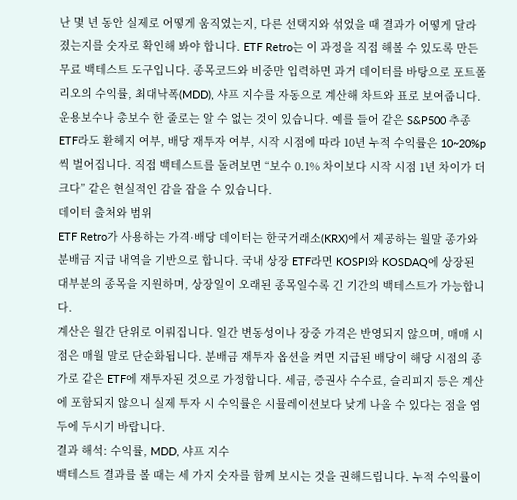난 몇 년 동안 실제로 어떻게 움직였는지, 다른 선택지와 섞었을 때 결과가 어떻게 달라졌는지를 숫자로 확인해 봐야 합니다. ETF Retro는 이 과정을 직접 해볼 수 있도록 만든 무료 백테스트 도구입니다. 종목코드와 비중만 입력하면 과거 데이터를 바탕으로 포트폴리오의 수익률, 최대낙폭(MDD), 샤프 지수를 자동으로 계산해 차트와 표로 보여줍니다.
운용보수나 총보수 한 줄로는 알 수 없는 것이 있습니다. 예를 들어 같은 S&P500 추종 ETF라도 환헤지 여부, 배당 재투자 여부, 시작 시점에 따라 10년 누적 수익률은 10~20%p씩 벌어집니다. 직접 백테스트를 돌려보면 “보수 0.1% 차이보다 시작 시점 1년 차이가 더 크다” 같은 현실적인 감을 잡을 수 있습니다.
데이터 출처와 범위
ETF Retro가 사용하는 가격·배당 데이터는 한국거래소(KRX)에서 제공하는 월말 종가와 분배금 지급 내역을 기반으로 합니다. 국내 상장 ETF라면 KOSPI와 KOSDAQ에 상장된 대부분의 종목을 지원하며, 상장일이 오래된 종목일수록 긴 기간의 백테스트가 가능합니다.
계산은 월간 단위로 이뤄집니다. 일간 변동성이나 장중 가격은 반영되지 않으며, 매매 시점은 매월 말로 단순화됩니다. 분배금 재투자 옵션을 켜면 지급된 배당이 해당 시점의 종가로 같은 ETF에 재투자된 것으로 가정합니다. 세금, 증권사 수수료, 슬리피지 등은 계산에 포함되지 않으니 실제 투자 시 수익률은 시뮬레이션보다 낮게 나올 수 있다는 점을 염두에 두시기 바랍니다.
결과 해석: 수익률, MDD, 샤프 지수
백테스트 결과를 볼 때는 세 가지 숫자를 함께 보시는 것을 권해드립니다. 누적 수익률이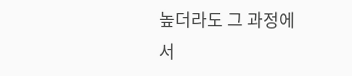높더라도 그 과정에서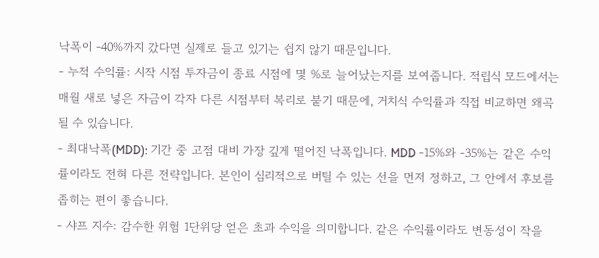낙폭이 -40%까지 갔다면 실제로 들고 있기는 쉽지 않기 때문입니다.
- 누적 수익률: 시작 시점 투자금이 종료 시점에 몇 %로 늘어났는지를 보여줍니다. 적립식 모드에서는 매월 새로 넣은 자금이 각자 다른 시점부터 복리로 붙기 때문에, 거치식 수익률과 직접 비교하면 왜곡될 수 있습니다.
- 최대낙폭(MDD): 기간 중 고점 대비 가장 깊게 떨어진 낙폭입니다. MDD -15%와 -35%는 같은 수익률이라도 전혀 다른 전략입니다. 본인이 심리적으로 버틸 수 있는 선을 먼저 정하고, 그 안에서 후보를 좁히는 편이 좋습니다.
- 샤프 지수: 감수한 위험 1단위당 얻은 초과 수익을 의미합니다. 같은 수익률이라도 변동성이 작을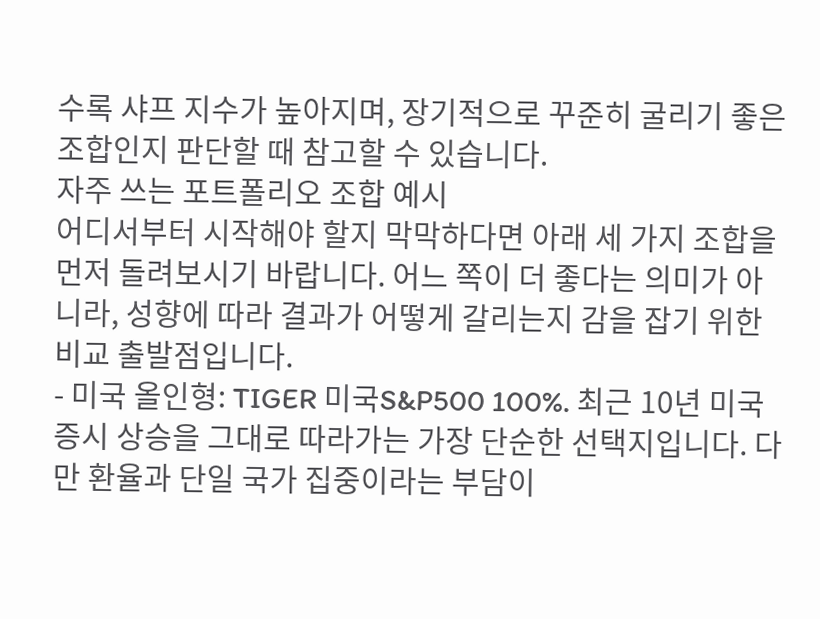수록 샤프 지수가 높아지며, 장기적으로 꾸준히 굴리기 좋은 조합인지 판단할 때 참고할 수 있습니다.
자주 쓰는 포트폴리오 조합 예시
어디서부터 시작해야 할지 막막하다면 아래 세 가지 조합을 먼저 돌려보시기 바랍니다. 어느 쪽이 더 좋다는 의미가 아니라, 성향에 따라 결과가 어떻게 갈리는지 감을 잡기 위한 비교 출발점입니다.
- 미국 올인형: TIGER 미국S&P500 100%. 최근 10년 미국 증시 상승을 그대로 따라가는 가장 단순한 선택지입니다. 다만 환율과 단일 국가 집중이라는 부담이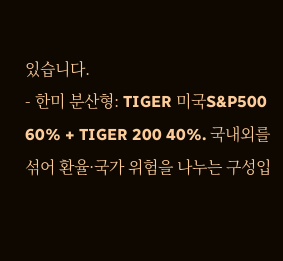있습니다.
- 한미 분산형: TIGER 미국S&P500 60% + TIGER 200 40%. 국내외를 섞어 환율·국가 위험을 나누는 구성입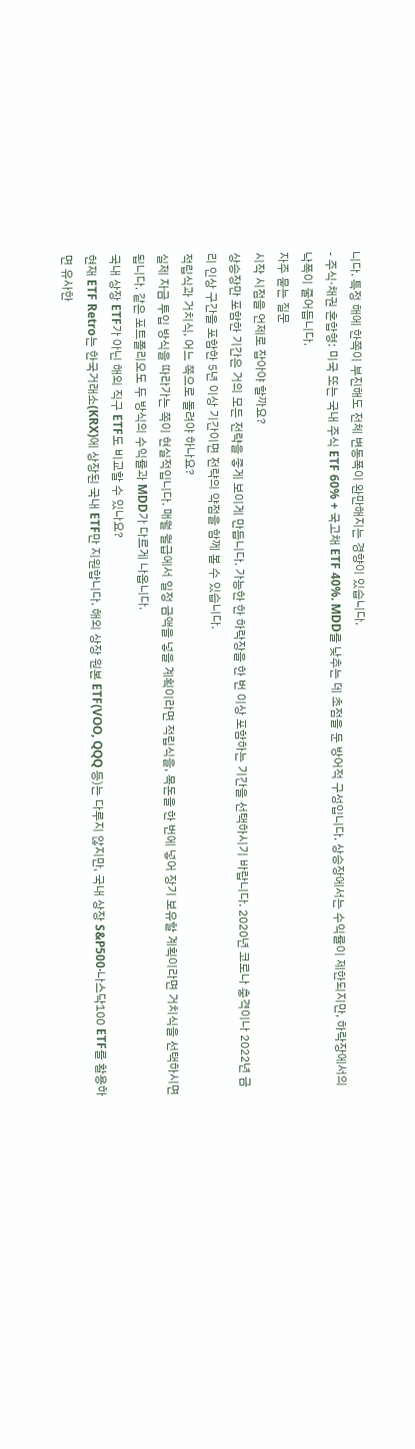니다. 특정 해에 한쪽이 부진해도 전체 변동폭이 완만해지는 경향이 있습니다.
- 주식·채권 혼합형: 미국 또는 국내 주식 ETF 60% + 국고채 ETF 40%. MDD를 낮추는 데 초점을 둔 방어적 구성입니다. 상승장에서는 수익률이 제한되지만, 하락장에서의 낙폭이 줄어듭니다.
자주 묻는 질문
시작 시점을 언제로 잡아야 할까요?
상승장만 포함한 기간은 거의 모든 전략을 좋게 보이게 만듭니다. 가능한 한 하락장을 한 번 이상 포함하는 기간을 선택하시기 바랍니다. 2020년 코로나 충격이나 2022년 금리 인상 구간을 포함한 5년 이상 기간이면 전략의 약점을 함께 볼 수 있습니다.
적립식과 거치식, 어느 쪽으로 돌려야 하나요?
실제 자금 투입 방식을 따라가는 쪽이 현실적입니다. 매월 월급에서 일정 금액을 넣을 계획이라면 적립식을, 목돈을 한 번에 넣어 장기 보유할 계획이라면 거치식을 선택하시면 됩니다. 같은 포트폴리오도 두 방식의 수익률과 MDD가 다르게 나옵니다.
국내 상장 ETF가 아닌 해외 직구 ETF도 비교할 수 있나요?
현재 ETF Retro는 한국거래소(KRX)에 상장된 국내 ETF만 지원합니다. 해외 상장 원본 ETF(VOO, QQQ 등)는 다루지 않지만, 국내 상장 S&P500·나스닥100 ETF를 활용하면 유사한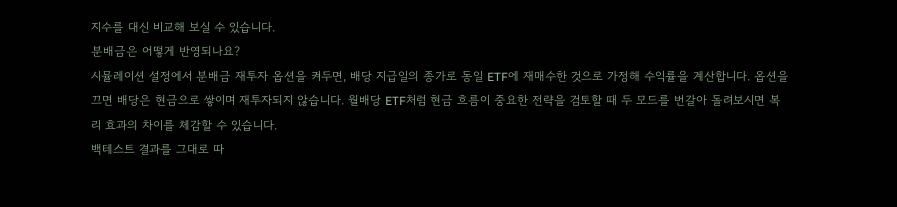지수를 대신 비교해 보실 수 있습니다.
분배금은 어떻게 반영되나요?
시뮬레이션 설정에서 분배금 재투자 옵션을 켜두면, 배당 지급일의 종가로 동일 ETF에 재매수한 것으로 가정해 수익률을 계산합니다. 옵션을 끄면 배당은 현금으로 쌓이며 재투자되지 않습니다. 월배당 ETF처럼 현금 흐름이 중요한 전략을 검토할 때 두 모드를 번갈아 돌려보시면 복리 효과의 차이를 체감할 수 있습니다.
백테스트 결과를 그대로 따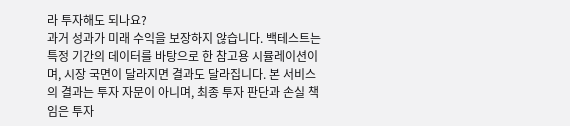라 투자해도 되나요?
과거 성과가 미래 수익을 보장하지 않습니다. 백테스트는 특정 기간의 데이터를 바탕으로 한 참고용 시뮬레이션이며, 시장 국면이 달라지면 결과도 달라집니다. 본 서비스의 결과는 투자 자문이 아니며, 최종 투자 판단과 손실 책임은 투자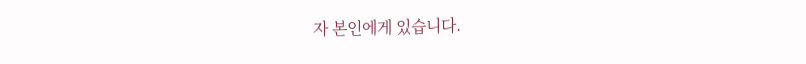자 본인에게 있습니다.